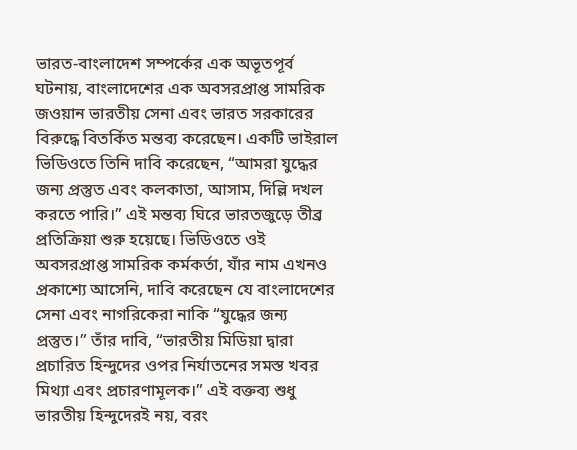ভারত-বাংলাদেশ সম্পর্কের এক অভূতপূর্ব ঘটনায়, বাংলাদেশের এক অবসরপ্রাপ্ত সামরিক জওয়ান ভারতীয় সেনা এবং ভারত সরকারের বিরুদ্ধে বিতর্কিত মন্তব্য করেছেন। একটি ভাইরাল ভিডিওতে তিনি দাবি করেছেন, “আমরা যুদ্ধের জন্য প্রস্তুত এবং কলকাতা, আসাম, দিল্লি দখল করতে পারি।” এই মন্তব্য ঘিরে ভারতজুড়ে তীব্র প্রতিক্রিয়া শুরু হয়েছে। ভিডিওতে ওই অবসরপ্রাপ্ত সামরিক কর্মকর্তা, যাঁর নাম এখনও প্রকাশ্যে আসেনি, দাবি করেছেন যে বাংলাদেশের সেনা এবং নাগরিকেরা নাকি “যুদ্ধের জন্য প্রস্তুত।” তাঁর দাবি, “ভারতীয় মিডিয়া দ্বারা প্রচারিত হিন্দুদের ওপর নির্যাতনের সমস্ত খবর মিথ্যা এবং প্রচারণামূলক।” এই বক্তব্য শুধু ভারতীয় হিন্দুদেরই নয়, বরং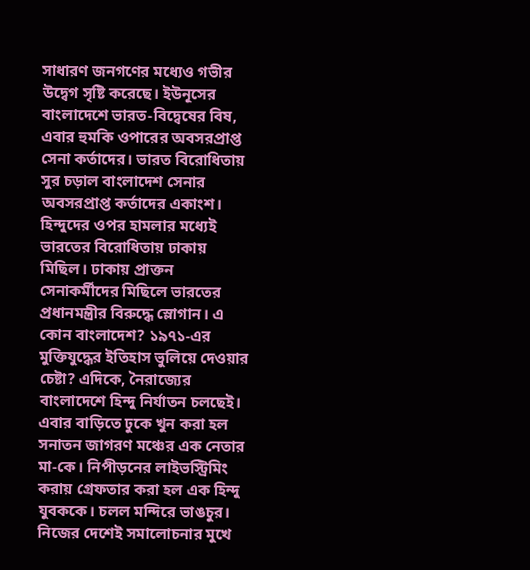সাধারণ জনগণের মধ্যেও গভীর উদ্বেগ সৃষ্টি করেছে। ইউনূসের বাংলাদেশে ভারত-বিদ্বেষের বিষ, এবার হুমকি ওপারের অবসরপ্রাপ্ত সেনা কর্তাদের। ভারত বিরোধিতায় সুর চড়াল বাংলাদেশ সেনার অবসরপ্রাপ্ত কর্তাদের একাংশ। হিন্দুদের ওপর হামলার মধ্যেই ভারতের বিরোধিতায় ঢাকায় মিছিল। ঢাকায় প্রাক্তন সেনাকর্মীদের মিছিলে ভারতের প্রধানমন্ত্রীর বিরুদ্ধে স্লোগান। এ কোন বাংলাদেশ? ১৯৭১-এর মুক্তিযুদ্ধের ইতিহাস ভুলিয়ে দেওয়ার চেষ্টা? এদিকে, নৈরাজ্যের বাংলাদেশে হিন্দু নির্যাতন চলছেই। এবার বাড়িতে ঢুকে খুন করা হল সনাতন জাগরণ মঞ্চের এক নেতার মা-কে। নিপীড়নের লাইভস্ট্রিমিং করায় গ্রেফতার করা হল এক হিন্দু যুবককে। চলল মন্দিরে ভাঙচুর। নিজের দেশেই সমালোচনার মুখে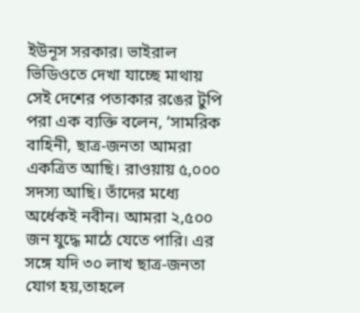ইউনূস সরকার। ভাইরাল ভিডিওতে দেখা যাচ্ছে মাথায় সেই দেশের পতাকার রঙের টুপি পরা এক ব্যক্তি বলেন, ‘সামরিক বাহিনী, ছাত্র-জনতা আমরা একত্রিত আছি। রাওয়ায় ৫,০০০ সদস্য আছি। তাঁদের মধ্যে অর্ধেকই নবীন। আমরা ২,৫০০ জন যুদ্ধে মাঠে যেতে পারি। এর সঙ্গে যদি ৩০ লাখ ছাত্র-জনতা যোগ হয়,তাহলে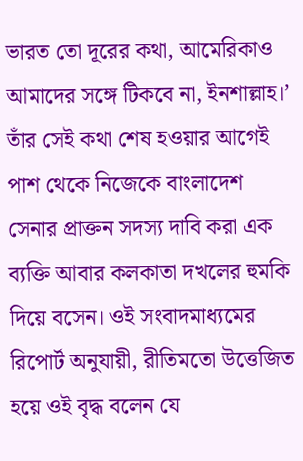ভারত তো দূরের কথা, আমেরিকাও আমাদের সঙ্গে টিকবে না, ইনশাল্লাহ।’ তাঁর সেই কথা শেষ হওয়ার আগেই পাশ থেকে নিজেকে বাংলাদেশ সেনার প্রাক্তন সদস্য দাবি করা এক ব্যক্তি আবার কলকাতা দখলের হুমকি দিয়ে বসেন। ওই সংবাদমাধ্যমের রিপোর্ট অনুযায়ী, রীতিমতো উত্তেজিত হয়ে ওই বৃদ্ধ বলেন যে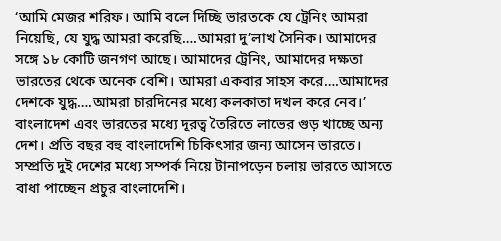‘আমি মেজর শরিফ। আমি বলে দিচ্ছি ভারতকে যে ট্রেনিং আমরা নিয়েছি, যে যুদ্ধ আমরা করেছি….আমরা দু’লাখ সৈনিক। আমাদের সঙ্গে ১৮ কোটি জনগণ আছে। আমাদের ট্রেনিং, আমাদের দক্ষতা ভারতের থেকে অনেক বেশি। আমরা একবার সাহস করে….আমাদের দেশকে যুদ্ধ….আমরা চারদিনের মধ্যে কলকাতা দখল করে নেব।’ বাংলাদেশ এবং ভারতের মধ্যে দূরত্ব তৈরিতে লাভের গুড় খাচ্ছে অন্য দেশ। প্রতি বছর বহু বাংলাদেশি চিকিৎসার জন্য আসেন ভারতে। সম্প্রতি দুই দেশের মধ্যে সম্পর্ক নিয়ে টানাপড়েন চলায় ভারতে আসতে বাধা পাচ্ছেন প্রচুর বাংলাদেশি।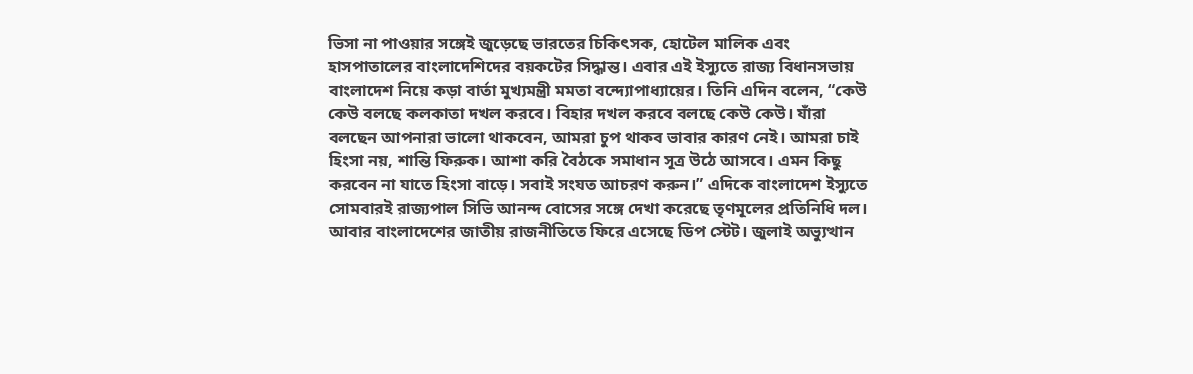ভিসা না পাওয়ার সঙ্গেই জুড়েছে ভারতের চিকিৎসক, হোটেল মালিক এবং হাসপাতালের বাংলাদেশিদের বয়কটের সিদ্ধান্ত। এবার এই ইস্যুতে রাজ্য বিধানসভায় বাংলাদেশ নিয়ে কড়া বার্তা মুখ্যমন্ত্রী মমতা বন্দ্যোপাধ্যায়ের। তিনি এদিন বলেন, “কেউ কেউ বলছে কলকাতা দখল করবে। বিহার দখল করবে বলছে কেউ কেউ। যাঁরা বলছেন আপনারা ভালো থাকবেন, আমরা চুপ থাকব ভাবার কারণ নেই। আমরা চাই হিংসা নয়, শান্তি ফিরুক। আশা করি বৈঠকে সমাধান সূত্র উঠে আসবে। এমন কিছু করবেন না যাতে হিংসা বাড়ে। সবাই সংযত আচরণ করুন।” এদিকে বাংলাদেশ ইস্যুতে সোমবারই রাজ্যপাল সিভি আনন্দ বোসের সঙ্গে দেখা করেছে তৃণমূলের প্রতিনিধি দল।
আবার বাংলাদেশের জাতীয় রাজনীতিতে ফিরে এসেছে ডিপ স্টেট। জুলাই অভ্যুত্থান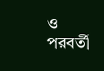ও পরবর্তী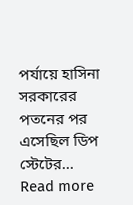পর্যায়ে হাসিনা সরকারের পতনের পর এসেছিল ডিপ স্টেটের...
Read more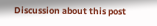Discussion about this post